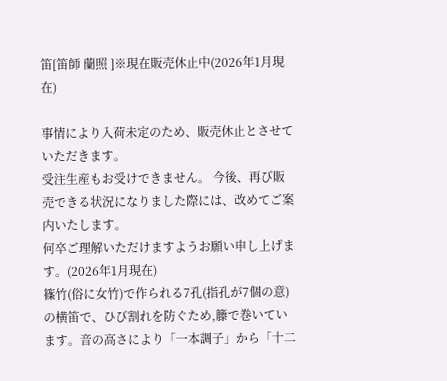笛[笛師 蘭照 ]※現在販売休止中(2026年1月現在)

事情により入荷未定のため、販売休止とさせていただきます。
受注生産もお受けできません。 今後、再び販売できる状況になりました際には、改めてご案内いたします。
何卒ご理解いただけますようお願い申し上げます。(2026年1月現在)
篠竹(俗に女竹)で作られる7孔(指孔が7個の意)の横笛で、ひび割れを防ぐため,籐で巻いています。音の高さにより「一本調子」から「十二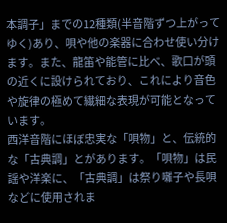本調子」までの12種類(半音階ずつ上がってゆく)あり、唄や他の楽器に合わせ使い分けます。また、龍笛や能管に比べ、歌口が頭の近くに設けられており、これにより音色や旋律の極めて繊細な表現が可能となっています。
西洋音階にほぼ忠実な「唄物」と、伝統的な「古典調」とがあります。「唄物」は民謡や洋楽に、「古典調」は祭り囃子や長唄などに使用されま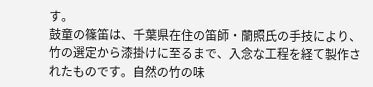す。
鼓童の篠笛は、千葉県在住の笛師・蘭照氏の手技により、竹の選定から漆掛けに至るまで、入念な工程を経て製作されたものです。自然の竹の味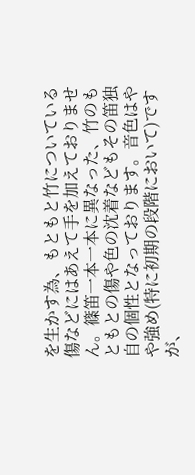を生かす為、もともと竹についている傷などにはあえて手を加えておりません。篠笛一本一本に異なった、竹のもともとの傷や色の沈着などもその笛独自の個性となっております。音色はやや強め(特に初期の段階において)ですが、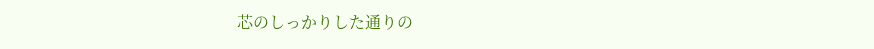芯のしっかりした通りの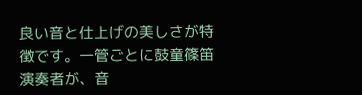良い音と仕上げの美しさが特徴です。一管ごとに鼓童篠笛演奏者が、音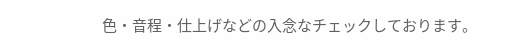色・音程・仕上げなどの入念なチェックしております。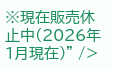※現在販売休止中(2026年1月現在)" />